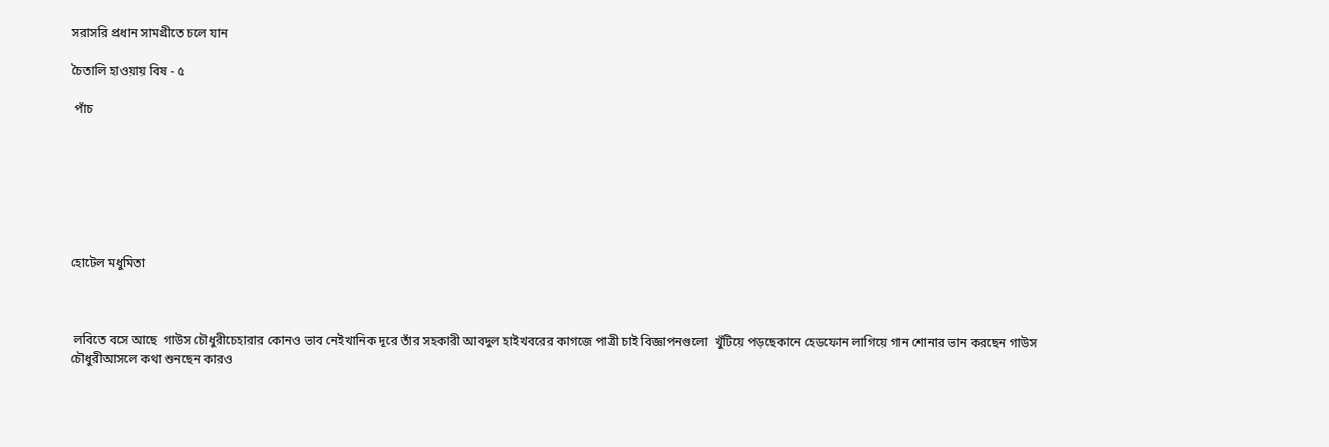সরাসরি প্রধান সামগ্রীতে চলে যান

চৈতালি হাওয়ায় বিষ - ৫

 পাঁচ







হোটেল মধুমিতা



 লবিতে বসে আছে  গাউস চৌধুরীচেহারার কোনও ভাব নেইখানিক দূরে তাঁর সহকারী আবদুল হাইখবরের কাগজে পাত্রী চাই বিজ্ঞাপনগুলো  খুঁটিয়ে পড়ছেকানে হেডফোন লাগিয়ে গান শোনার ভান করছেন গাউস চৌধুরীআসলে কথা শুনছেন কারও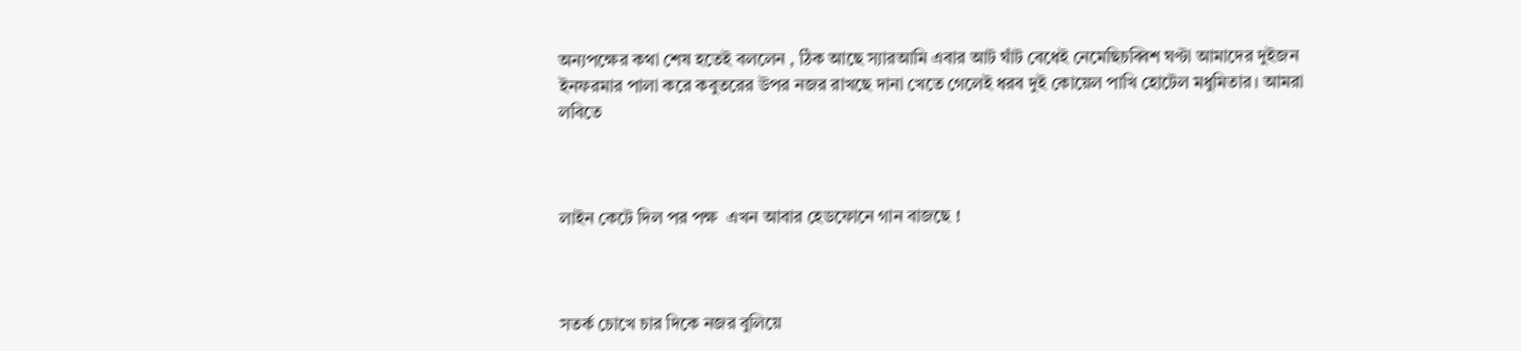অন্যপক্ষের কথা শেষ হতেই বললেন , ঠিক আছে স্যারআমি এবার আট ঘাঁট বেধেই নেমেছিচব্বিশ ঘণ্টা আমাদের দুইজন ইনফরমার পালা করে কবুতরের উপর নজর রাখছে দানা খেতে গেলেই ধরব দুই কোয়েল পাখি হোটেল মধুমিতার। আমরা  লবিতে



লাইন কেটে দিল পর পক্ষ  এখন আবার হেডফোনে গান বাজছে !



সতর্ক চোখে চার দিকে নজর বুলিয়ে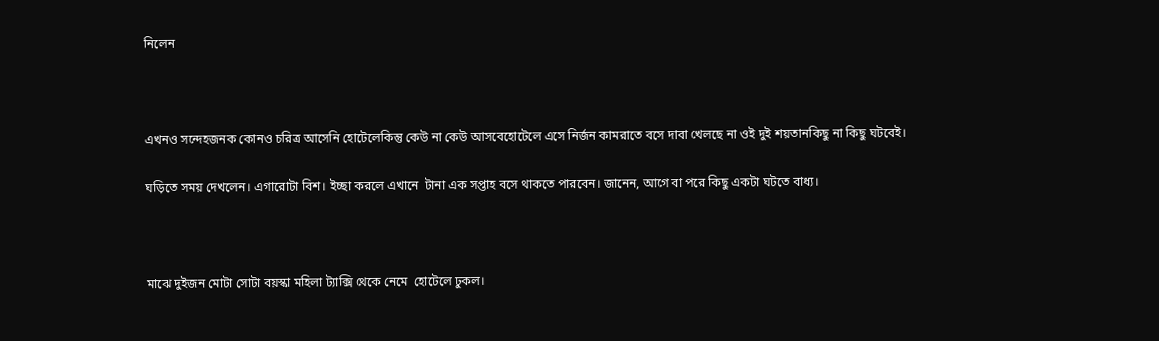নিলেন



এখনও সন্দেহজনক কোনও চরিত্র আসেনি হোটেলেকিন্তু কেউ না কেউ আসবেহোটেলে এসে নির্জন কামরাতে বসে দাবা খেলছে না ওই দুই শয়তানকিছু না কিছু ঘটবেই।

ঘড়িতে সময় দেখলেন। এগারোটা বিশ। ইচ্ছা করলে এখানে  টানা এক সপ্তাহ বসে থাকতে পারবেন। জানেন, আগে বা পরে কিছু একটা ঘটতে বাধ্য।



মাঝে দুইজন মোটা সোটা বয়স্কা মহিলা ট্যাক্সি থেকে নেমে  হোটেলে ঢুকল।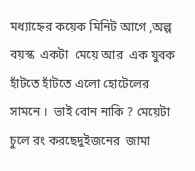মধ্যাহ্নের কয়েক মিনিট আগে ,অল্প বয়স্ক  একটা  মেয়ে আর  এক যুবক হাঁটতে হাঁটতে এলো হোটেলের সামনে ।  ভাই বোন নাকি ? মেয়েটা চুলে রং করছেদুইজনের  জামা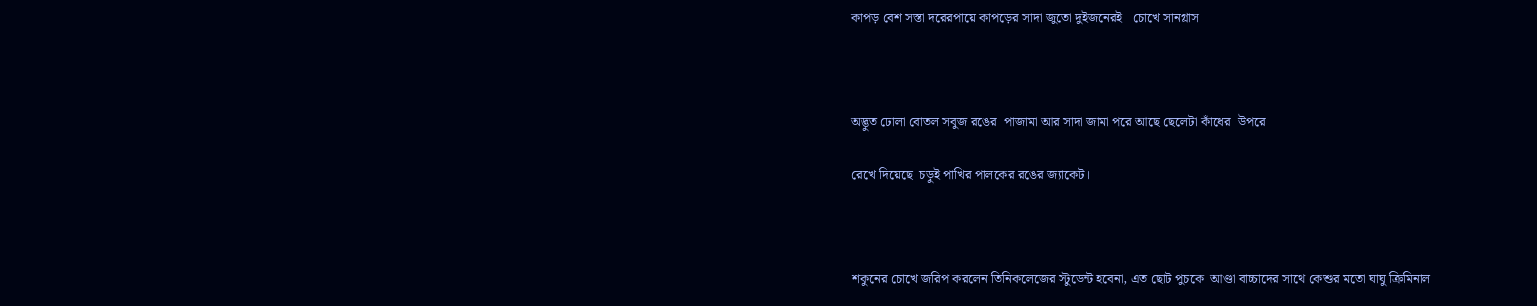কাপড় বেশ সস্তা দরেরপায়ে কাপড়ের সাদা জুতো দুইজনেরই   চোখে সানগ্লাস



অদ্ভুত ঢোলা বোতল সবুজ রঙের  পাজামা আর সাদা জামা পরে আছে ছেলেটা কাঁধের  উপরে

রেখে দিয়েছে  চড়ুই পাখির পালকের রঙের জ্যাকেট।



শকুনের চোখে জরিপ করলেন তিনিকলেজের স্টুডেন্ট হবেনা, এত ছোট পুচকে  আণ্ডা বাচ্চাদের সাথে কেশুর মতো ঘাঘু ক্রিমিনাল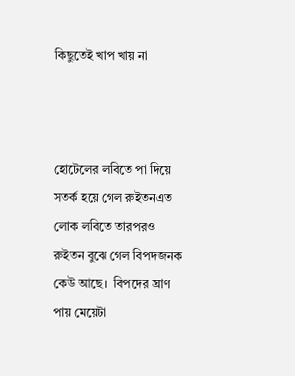কিছুতেই খাপ খায় না



হোটেলের লবিতে পা দিয়ে সতর্ক হয়ে গেল রুইতনএত লোক লবিতে তারপরও রুইতন বুঝে গেল বিপদজনক কেউ আছে।  বিপদের ঘ্রাণ পায় মেয়েটা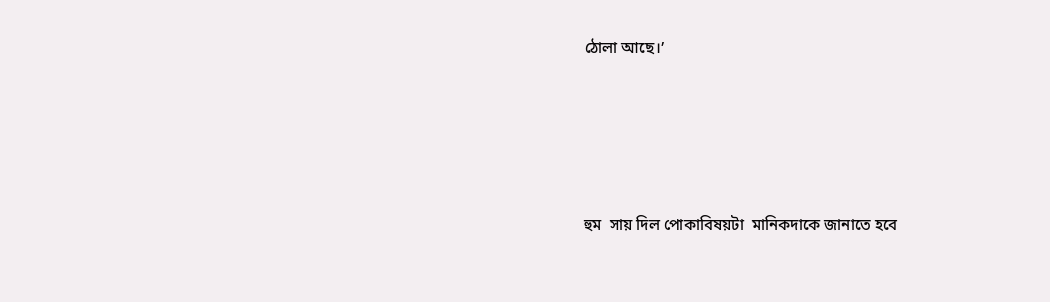ঠোলা আছে।’





হুম  সায় দিল পোকাবিষয়টা  মানিকদাকে জানাতে হবে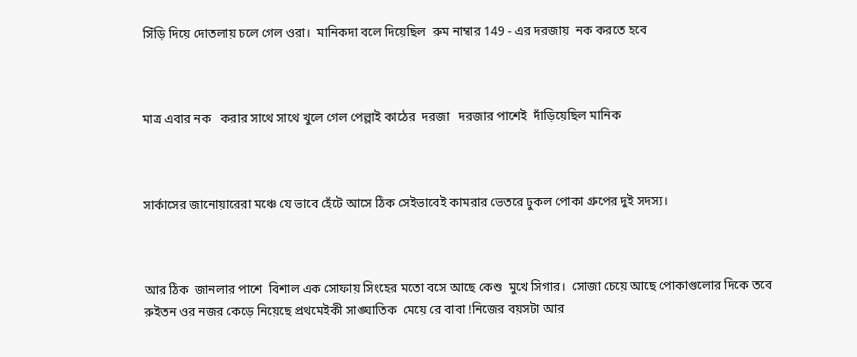সিঁড়ি দিয়ে দোতলায় চলে গেল ওরা।  মানিকদা বলে দিয়েছিল  রুম নাম্বার 149 - এর দরজায়  নক করতে হবে



মাত্র এবার নক   করার সাথে সাথে খুলে গেল পেল্লাই কাঠের  দরজা   দরজার পাশেই  দাঁড়িয়েছিল মানিক



সার্কাসের জানোয়ারেরা মঞ্চে যে ভাবে হেঁটে আসে ঠিক সেইভাবেই কামরার ভেতরে ঢুকল পোকা গ্রুপের দুই সদস্য।



আর ঠিক  জানলার পাশে  বিশাল এক সোফায় সিংহের মতো বসে আছে কেশু  মুখে সিগার।  সোজা চেয়ে আছে পোকাগুলোর দিকে তবে রুইতন ওর নজর কেড়ে নিয়েছে প্রথমেইকী সাঙ্ঘাতিক  মেয়ে রে বাবা !নিজের বয়সটা আর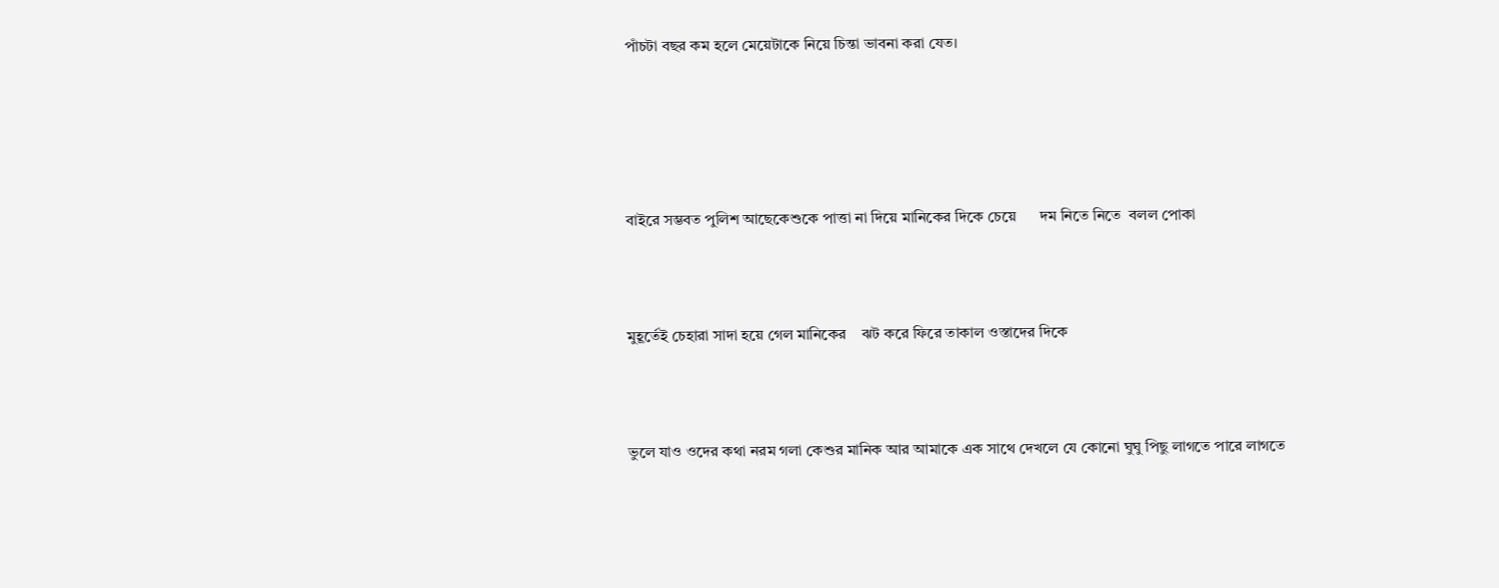পাঁচটা বছর কম হলে মেয়েটাকে নিয়ে চিন্তা ভাবনা করা যেত।





বাইরে সম্ভবত পুলিশ আছেকেশুকে পাত্তা না দিয়ে মানিকের দিকে চেয়ে      দম নিতে নিতে  বলল পোকা



মুহূর্তেই চেহারা সাদা হয়ে গেল মানিকের    ঝট করে ফিরে তাকাল ওস্তাদের দিকে



ভুলে যাও ওদের কথা নরম গলা কেশুর মানিক আর আমাকে এক সাথে দেখলে যে কোনো ঘুঘু পিছু লাগতে পারে লাগতে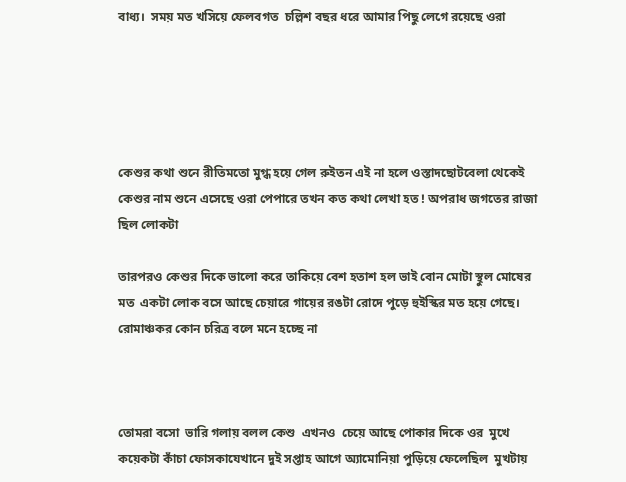বাধ্য।  সময় মত খসিয়ে ফেলবগত  চল্লিশ বছর ধরে আমার পিছু লেগে রয়েছে ওরা





কেশুর কথা শুনে রীতিমতো মুগ্ধ হয়ে গেল রুইতন এই না হলে ওস্তাদছোটবেলা থেকেই কেশুর নাম শুনে এসেছে ওরা পেপারে তখন কত কথা লেখা হত ! অপরাধ জগতের রাজা ছিল লোকটা

তারপরও কেশুর দিকে ভালো করে তাকিয়ে বেশ হতাশ হল ভাই বোন মোটা স্থুল মোষের মত  একটা লোক বসে আছে চেয়ারে গায়ের রঙটা রোদে পুড়ে হুইস্কির মত হয়ে গেছে।  রোমাঞ্চকর কোন চরিত্র বলে মনে হচ্ছে না



তোমরা বসো  ভারি গলায় বলল কেশু  এখনও  চেয়ে আছে পোকার দিকে ওর  মুখে কয়েকটা কাঁচা ফোসকাযেখানে দুই সপ্তাহ আগে অ্যামোনিয়া পুড়িয়ে ফেলেছিল  মুখটায়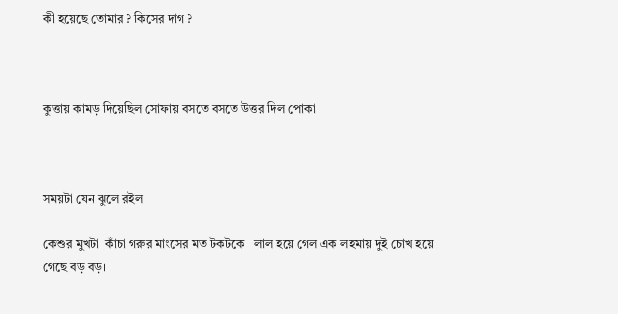কী হয়েছে তোমার ? কিসের দাগ ?



কুত্তায় কামড় দিয়েছিল সোফায় বসতে বসতে উত্তর দিল পোকা



সময়টা যেন ঝুলে রইল

কেশুর মুখটা  কাঁচা গরুর মাংসের মত টকটকে   লাল হয়ে গেল এক লহমায় দুই চোখ হয়ে গেছে বড় বড়।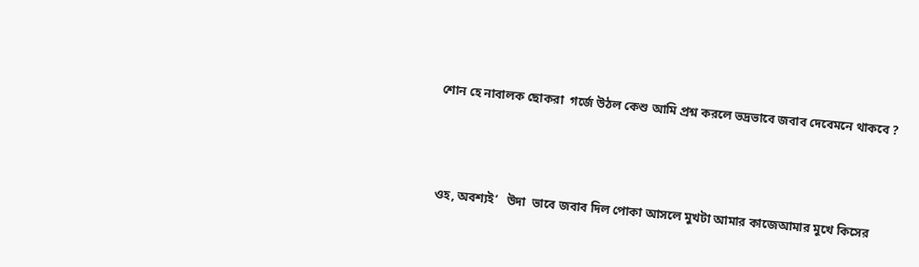শোন হে নাবালক ছোকরা  গর্জে উঠল কেশু আমি প্রশ্ন করলে ভদ্রভাবে জবাব দেবেমনে থাকবে ?



ওহ, অবশ্যই’   উদা  ভাবে জবাব দিল পোকা আসলে মুখটা আমার কাজেআমার মুখে কিসের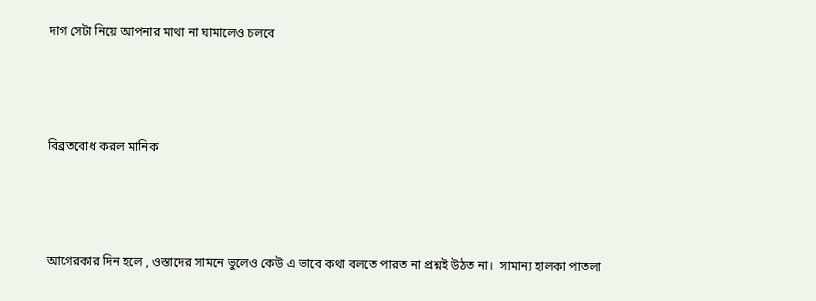দাগ সেটা নিয়ে আপনার মাথা না ঘামালেও চলবে



বিব্রতবোধ করল মানিক



আগেরকার দিন হলে , ওস্তাদের সামনে ভুলেও কেউ এ ভাবে কথা বলতে পারত না প্রশ্নই উঠত না।  সামান্য হালকা পাতলা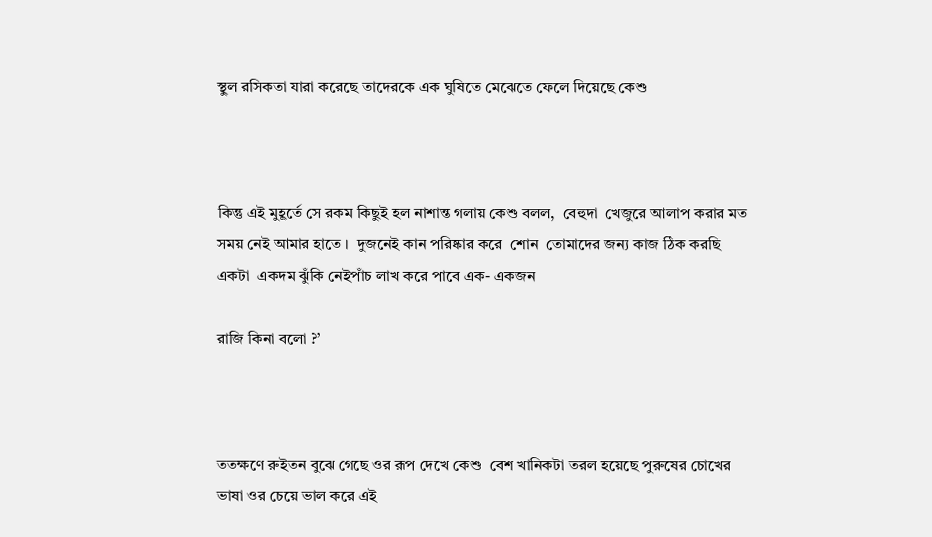স্থুল রসিকতা যারা করেছে তাদেরকে এক ঘুষিতে মেঝেতে ফেলে দিয়েছে কেশু



কিন্তু এই মুহূর্তে সে রকম কিছুই হল নাশান্ত গলায় কেশু বলল,  বেহুদা  খেজুরে আলাপ করার মত সময় নেই আমার হাতে ।  দুজনেই কান পরিষ্কার করে  শোন  তোমাদের জন্য কাজ ঠিক করছি একটা  একদম ঝুঁকি নেইপাঁচ লাখ করে পাবে এক- একজন

রাজি কিনা বলো ?’



ততক্ষণে রুইতন বুঝে গেছে ওর রূপ দেখে কেশু  বেশ খানিকটা তরল হয়েছে পুরুষের চোখের ভাষা ওর চেয়ে ভাল করে এই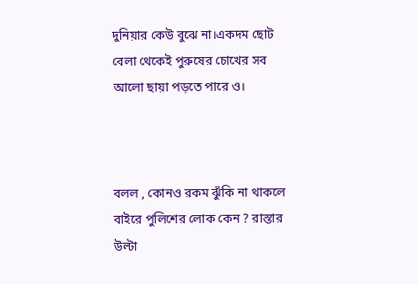দুনিয়ার কেউ বুঝে না।একদম ছোট বেলা থেকেই পুরুষের চোখের সব আলো ছায়া পড়তে পারে ও।



বলল , কোনও রকম ঝুঁকি না থাকলে বাইরে পুলিশের লোক কেন ? রাস্তার উল্টা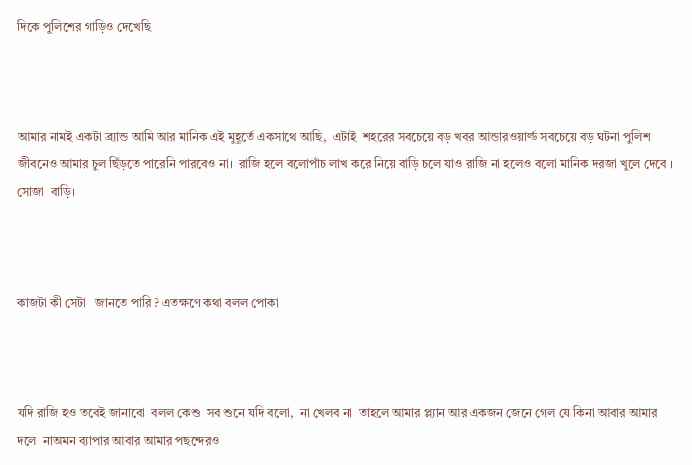দিকে পুলিশের গাড়িও দেখেছি



আমার নামই একটা ব্র্যান্ড আমি আর মানিক এই মুহূর্তে একসাথে আছি,  এটাই  শহরের সবচেয়ে বড় খবর আন্ডারওয়ার্ল্ড সবচেয়ে বড় ঘটনা পুলিশ জীবনেও আমার চুল ছিঁড়তে পারেনি পারবেও না।  রাজি হলে বলোপাঁচ লাখ করে নিয়ে বাড়ি চলে যাও রাজি না হলেও বলো মানিক দরজা খুলে দেবে । সোজা  বাড়ি।



কাজটা কী সেটা   জানতে পারি ? এতক্ষণে কথা বলল পোকা



যদি রাজি হও তবেই জানাবো  বলল কেশু  সব শুনে যদি বলো,  না খেলব না  তাহলে আমার প্ল্যান আর একজন জেনে গেল যে কিনা আবার আমার দলে  নাঅমন ব্যাপার আবার আমার পছন্দেরও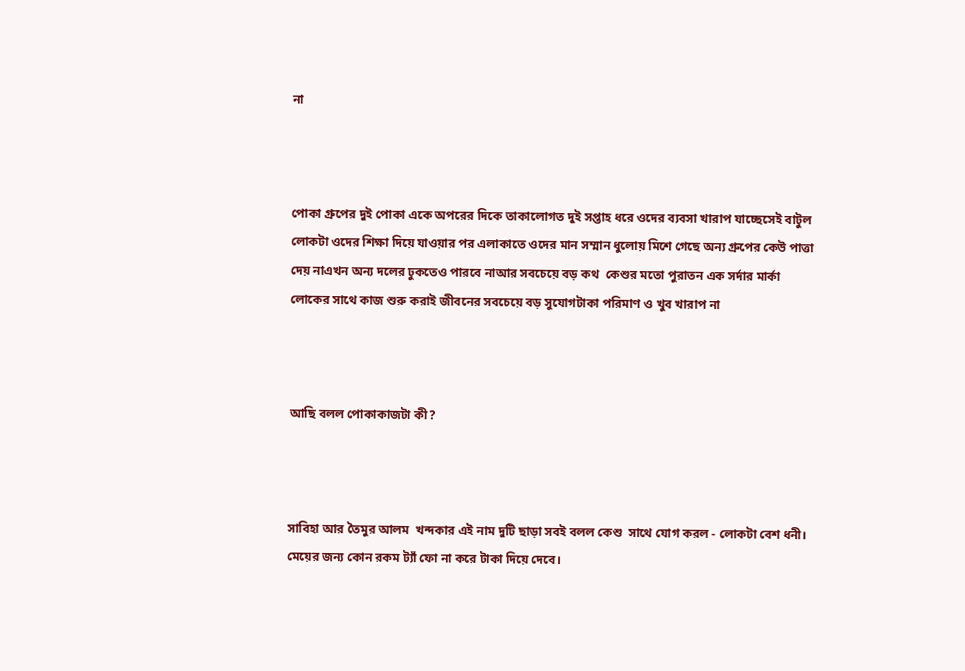না



পোকা গ্রুপের দুই পোকা একে অপরের দিকে তাকালোগত দুই সপ্তাহ ধরে ওদের ব্যবসা খারাপ যাচ্ছেসেই বাটুল লোকটা ওদের শিক্ষা দিয়ে যাওয়ার পর এলাকাতে ওদের মান সম্মান ধুলোয় মিশে গেছে অন্য গ্রুপের কেউ পাত্তা দেয় নাএখন অন্য দলের ঢুকতেও পারবে নাআর সবচেয়ে বড় কথ  কেশুর মতো পুরাতন এক সর্দার মার্কা  লোকের সাথে কাজ শুরু করাই জীবনের সবচেয়ে বড় সুযোগটাকা পরিমাণ ও খুব খারাপ না



আছি বলল পোকাকাজটা কী?



সাবিহা আর তৈমুর আলম  খন্দকার এই নাম দুটি ছাড়া সবই বলল কেশু  সাথে যোগ করল - লোকটা বেশ ধনী। মেয়ের জন্য কোন রকম ট্যাঁ ফো না করে টাকা দিয়ে দেবে।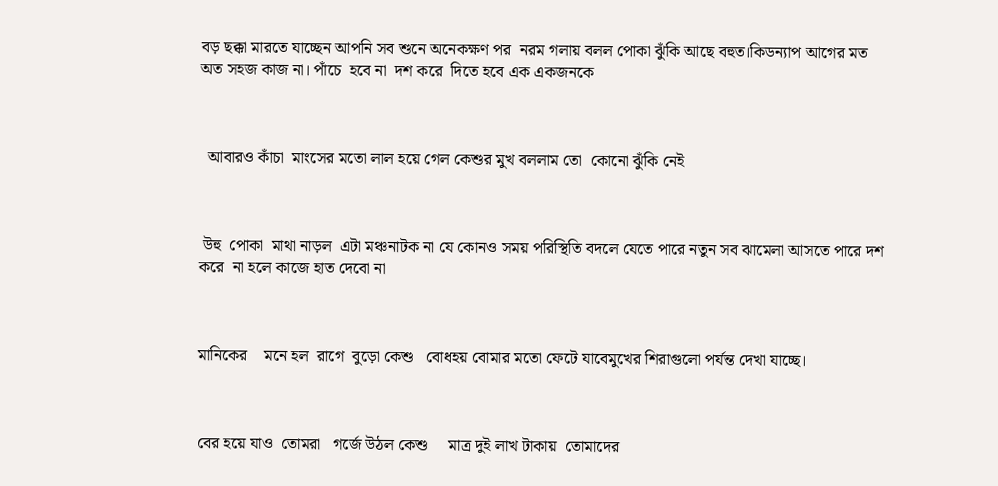বড় ছক্কা মারতে যাচ্ছেন আপনি সব শুনে অনেকক্ষণ পর  নরম গলায় বলল পোকা ঝুঁকি আছে বহুত।কিডন্যাপ আগের মত অত সহজ কাজ না। পাঁচে  হবে না  দশ করে  দিতে হবে এক একজনকে



  আবারও কাঁচা  মাংসের মতো লাল হয়ে গেল কেশুর মুখ বললাম তো  কোনো ঝুঁকি নেই



 উহু  পোকা  মাথা নাড়ল  এটা মঞ্চনাটক না যে কোনও সময় পরিস্থিতি বদলে যেতে পারে নতুন সব ঝামেলা আসতে পারে দশ করে  না হলে কাজে হাত দেবো না



মানিকের    মনে হল  রাগে  বুড়ো কেশু   বোধহয় বোমার মতো ফেটে যাবেমুখের শিরাগুলো পর্যন্ত দেখা যাচ্ছে।



বের হয়ে যাও  তোমরা   গর্জে উঠল কেশু     মাত্র দুই লাখ টাকায়  তোমাদের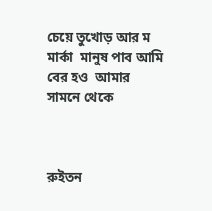চেয়ে তুখোড় আর ম মার্কা  মানুষ পাব আমি   বের হও  আমার সামনে থেকে



রুইতন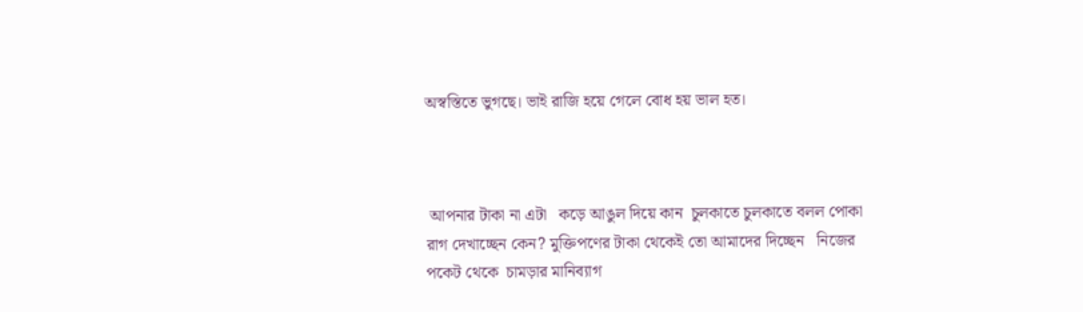অস্বস্তিতে ভুগছে। ভাই রাজি হয়ে গেলে বোধ হয় ভাল হত।



 আপনার টাকা না এটা   কড়ে আঙুল দিয়ে কান  চুলকাতে চুলকাতে বলল পোকা   রাগ দেখাচ্ছেন কেন? মুক্তিপণের টাকা থেকেই তো আমাদের দিচ্ছেন   নিজের  পকেট থেকে  চামড়ার মানিব্যাগ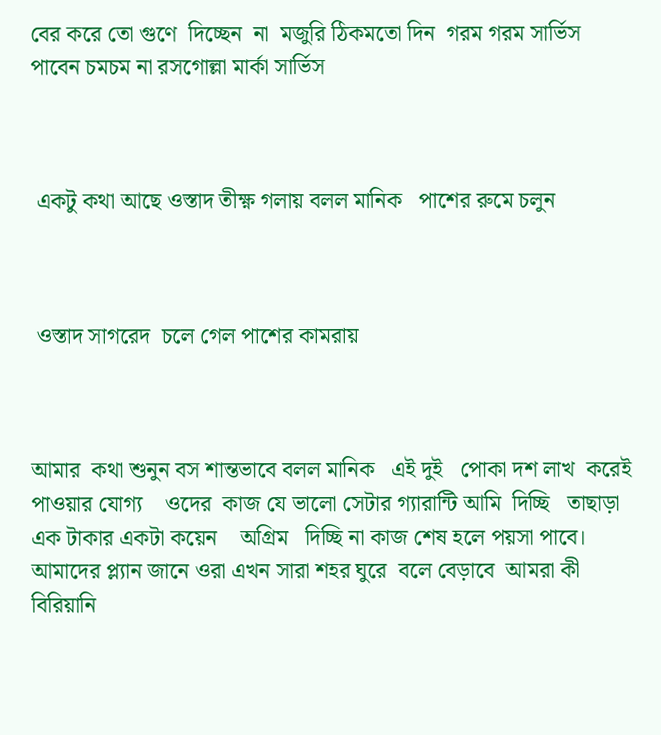বের করে তো গুণে  দিচ্ছেন  না  মজুরি ঠিকমতো দিন  গরম গরম সার্ভিস পাবেন চমচম না রসগোল্লা মার্কা সার্ভিস



 একটু কথা আছে ওস্তাদ তীক্ষ্ণ গলায় বলল মানিক   পাশের রুমে চলুন



 ওস্তাদ সাগরেদ  চলে গেল পাশের কামরায়



আমার  কথা শুনুন বস শান্তভাবে বলল মানিক   এই দুই   পোকা দশ লাখ  করেই  পাওয়ার যোগ্য    ওদের  কাজ যে ভালো সেটার গ্যারান্টি আমি  দিচ্ছি   তাছাড়া এক টাকার একটা কয়েন    অগ্রিম   দিচ্ছি না কাজ শেষ হলে পয়সা পাবে।   আমাদের প্ল্যান জানে ওরা এখন সারা শহর ঘুরে  বলে বেড়াবে  আমরা কী  বিরিয়ানি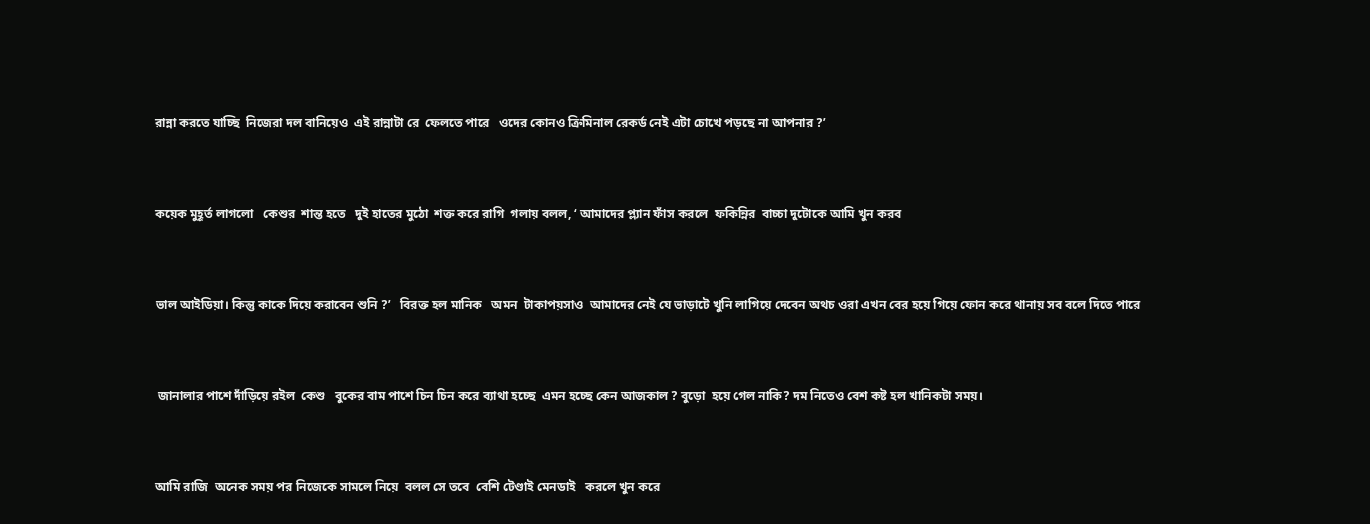রান্না করতে যাচ্ছি  নিজেরা দল বানিয়েও  এই রান্নাটা রে  ফেলতে পারে   ওদের কোনও ক্রিমিনাল রেকর্ড নেই এটা চোখে পড়ছে না আপনার ?’



কয়েক মুহূর্ত লাগলো   কেশুর  শান্ত হতে   দুই হাতের মুঠো  শক্ত করে রাগি  গলায় বলল, ‘ আমাদের প্ল্যান ফাঁস করলে  ফকিন্নির  বাচ্চা দুটোকে আমি খুন করব



ভাল আইডিয়া। কিন্তু কাকে দিয়ে করাবেন শুনি ?’   বিরক্ত হল মানিক   অমন  টাকাপয়সাও  আমাদের নেই যে ভাড়াটে খুনি লাগিয়ে দেবেন অথচ ওরা এখন বের হয়ে গিয়ে ফোন করে থানায় সব বলে দিতে পারে



 জানালার পাশে দাঁড়িয়ে রইল  কেশু   বুকের বাম পাশে চিন চিন করে ব্যাথা হচ্ছে  এমন হচ্ছে কেন আজকাল ? বুড়ো  হয়ে গেল নাকি? দম নিতেও বেশ কষ্ট হল খানিকটা সময়।



আমি রাজি  অনেক সময় পর নিজেকে সামলে নিয়ে  বলল সে তবে  বেশি টেণ্ডাই মেনডাই   করলে খুন করে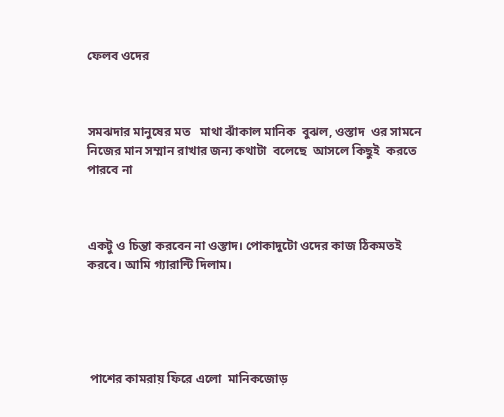ফেলব ওদের



সমঝদার মানুষের মত   মাথা ঝাঁকাল মানিক  বুঝল, ওস্তাদ  ওর সামনে নিজের মান সম্মান রাখার জন্য কথাটা  বলেছে  আসলে কিছুই  করতে পারবে না



একটু ও চিন্তা করবেন না ওস্তাদ। পোকাদুটো ওদের কাজ ঠিকমতই করবে। আমি গ্যারান্টি দিলাম।





 পাশের কামরায় ফিরে এলো  মানিকজোড়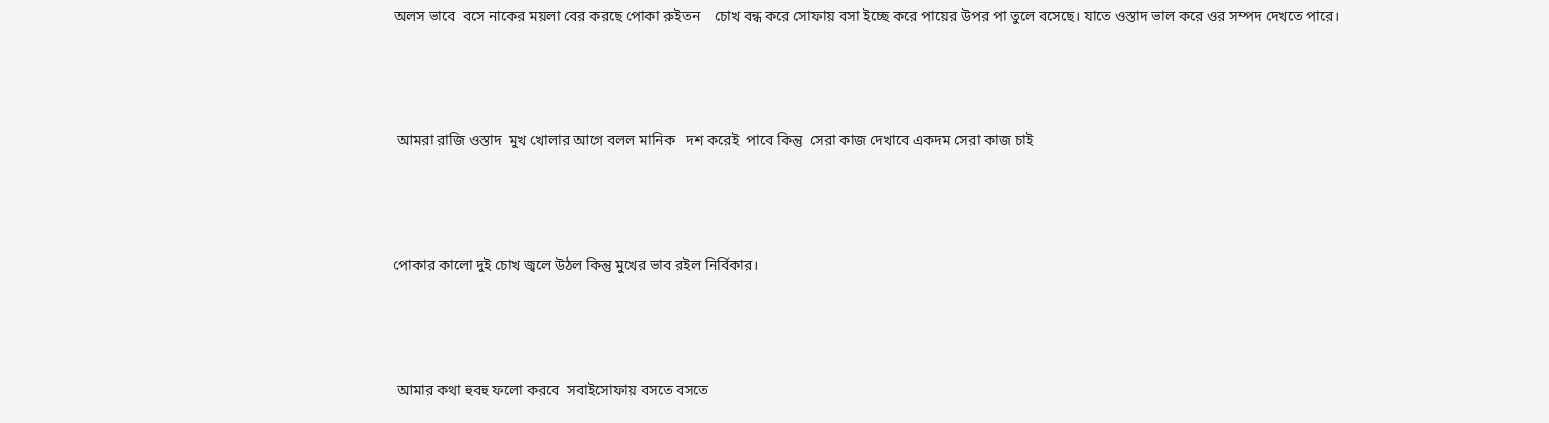অলস ভাবে  বসে নাকের ময়লা বের করছে পোকা রুইতন    চোখ বন্ধ করে সোফায় বসা ইচ্ছে করে পায়ের উপর পা তুলে বসেছে। যাতে ওস্তাদ ভাল করে ওর সম্পদ দেখতে পারে।



 আমরা রাজি ওস্তাদ  মুখ খোলার আগে বলল মানিক   দশ করেই  পাবে কিন্তু  সেরা কাজ দেখাবে একদম সেরা কাজ চাই



পোকার কালো দুই চোখ জ্বলে উঠল কিন্তু মুখের ভাব রইল নির্বিকার।



 আমার কথা হুবহু ফলো করবে  সবাইসোফায় বসতে বসতে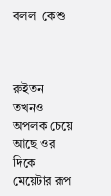বলল  কেশু



রুইতন   তখনও  অপলক চেয়ে আছে ওর দিকে মেয়েটার রূপ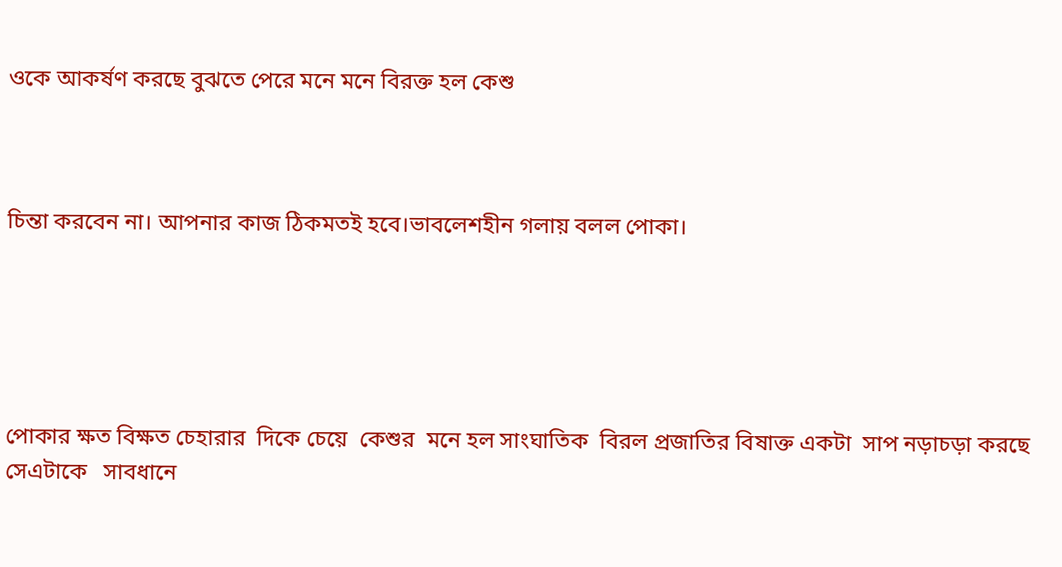ওকে আকর্ষণ করছে বুঝতে পেরে মনে মনে বিরক্ত হল কেশু



চিন্তা করবেন না। আপনার কাজ ঠিকমতই হবে।ভাবলেশহীন গলায় বলল পোকা।





পোকার ক্ষত বিক্ষত চেহারার  দিকে চেয়ে  কেশুর  মনে হল সাংঘাতিক  বিরল প্রজাতির বিষাক্ত একটা  সাপ নড়াচড়া করছে সেএটাকে   সাবধানে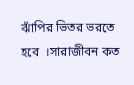ঝাঁপির ভিতর ভরতে হবে  ।সারাজীবন কত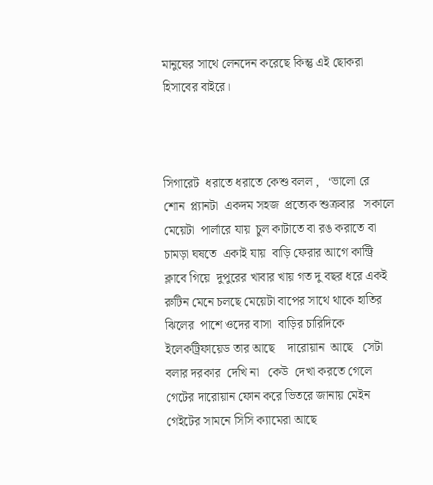মানুষের সাথে লেনদেন করেছে কিন্তু এই ছোকরা হিসাবের বাইরে।



সিগারেট  ধরাতে ধরাতে কেশু বলল ,   ‘ভালো রে  শোন  প্ল্যানটা  একদম সহজ  প্রত্যেক শুক্রবার   সকালে মেয়েটা  পার্লারে যায়  চুল কাটাতে বা রঙ করাতে বা চামড়া ঘষতে  একাই যায়  বাড়ি ফেরার আগে কান্ট্রি  ক্লাবে গিয়ে  দুপুরের খাবার খায় গত দু বছর ধরে একই রুটিন মেনে চলছে মেয়েটা বাপের সাথে থাকে হাতির ঝিলের  পাশে ওদের বাসা  বাড়ির চারিদিকে  ইলেকট্রিফায়েড তার আছে    দারোয়ান  আছে   সেটা বলার দরকার  দেখি না   কেউ  দেখা করতে গেলে গেটের দারোয়ান ফোন করে ভিতরে জানায় মেইন গেইটের সামনে সিসি ক্যামেরা আছে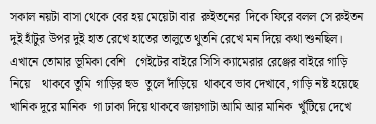সকাল নয়টা বাসা থেকে বের হয় মেয়েটা বার  রুইতনের  দিকে ফিরে বলল সে রুইতন দুই হাঁটুর উপর দুই হাত রেখে হাতের তালুতে থুতনি রেখে মন দিয়ে কথা শুনছিল।  এখানে তোমার ভূমিকা বেশি   গেইটের বাইরে সিসি ক্যামেরার রেঞ্জের বাইরে গাড়ি নিয়ে    থাকবে তুমি  গাড়ির হুড  তুলে দাঁড়িয়ে  থাকবে ভাব দেখাবে, গাড়ি নষ্ট হয়েছে  খানিক দূরে মানিক  গা ঢাকা দিয়ে থাকবে জায়গাটা আমি আর মানিক  খুঁটিয়ে দেখে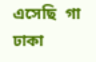এসেছি  গা ঢাকা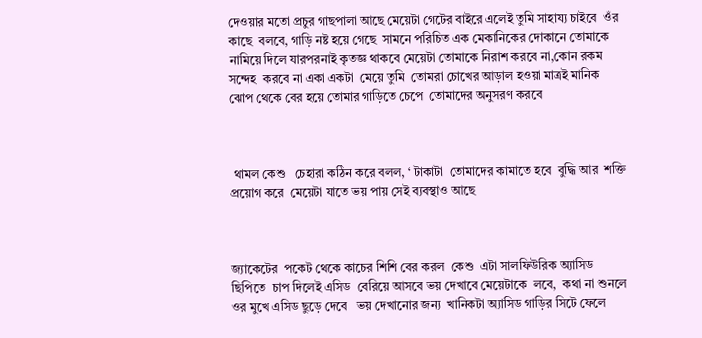দেওয়ার মতো প্রচুর গাছপালা আছে মেয়েটা গেটের বাইরে এলেই তুমি সাহায্য চাইবে  ওঁর কাছে  বলবে, গাড়ি নষ্ট হয়ে গেছে  সামনে পরিচিত এক মেকানিকের দোকানে তোমাকে নামিয়ে দিলে যারপরনাই কৃতজ্ঞ থাকবে মেয়েটা তোমাকে নিরাশ করবে না,কোন রকম  সন্দেহ  করবে না একা একটা  মেয়ে তুমি  তোমরা চোখের আড়াল হওয়া মাত্রই মানিক ঝোপ থেকে বের হয়ে তোমার গাড়িতে চেপে  তোমাদের অনুসরণ করবে



 থামল কেশু   চেহারা কঠিন করে বলল, ‘ টাকাটা  তোমাদের কামাতে হবে  বুদ্ধি আর  শক্তি প্রয়োগ করে  মেয়েটা যাতে ভয় পায় সেই ব্যবস্থাও আছে



জ্যাকেটের  পকেট থেকে কাচের শিশি বের করল  কেশু  এটা সালফিউরিক অ্যাসিড ছিপিতে  চাপ দিলেই এসিড  বেরিয়ে আসবে ভয় দেখাবে মেয়েটাকে  লবে,  কথা না শুনলে ওর মুখে এসিড ছুড়ে দেবে   ভয় দেখানোর জন্য  খানিকটা অ্যাসিড গাড়ির সিটে ফেলে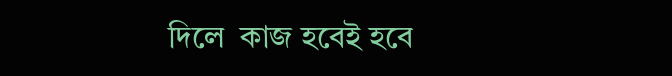দিলে  কাজ হবেই হবে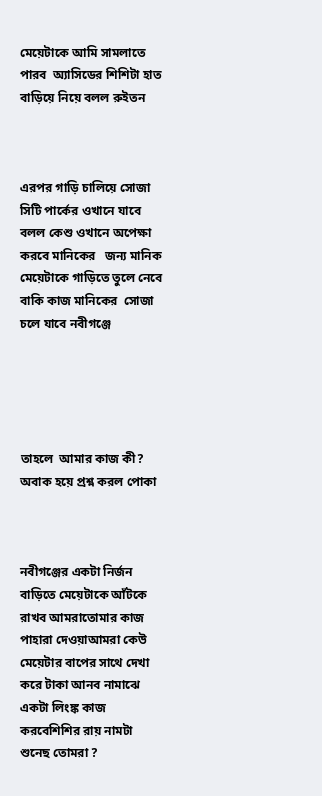মেয়েটাকে আমি সামলাতে পারব  অ্যাসিডের শিশিটা হাত বাড়িয়ে নিয়ে বলল রুইতন



এরপর গাড়ি চালিয়ে সোজা সিটি পার্কের ওখানে যাবে বলল কেশু ওখানে অপেক্ষা করবে মানিকের   জন্য মানিক মেয়েটাকে গাড়িতে তুলে নেবে বাকি কাজ মানিকের  সোজা চলে যাবে নবীগঞ্জে





তাহলে  আমার কাজ কী? অবাক হয়ে প্রশ্ন করল পোকা



নবীগঞ্জের একটা নির্জন বাড়িতে মেয়েটাকে আঁটকে রাখব আমরাতোমার কাজ পাহারা দেওয়াআমরা কেউ মেয়েটার বাপের সাথে দেখা করে টাকা আনব নামাঝে একটা লিংঙ্ক কাজ করবেশিশির রায় নামটা শুনেছ তোমরা ?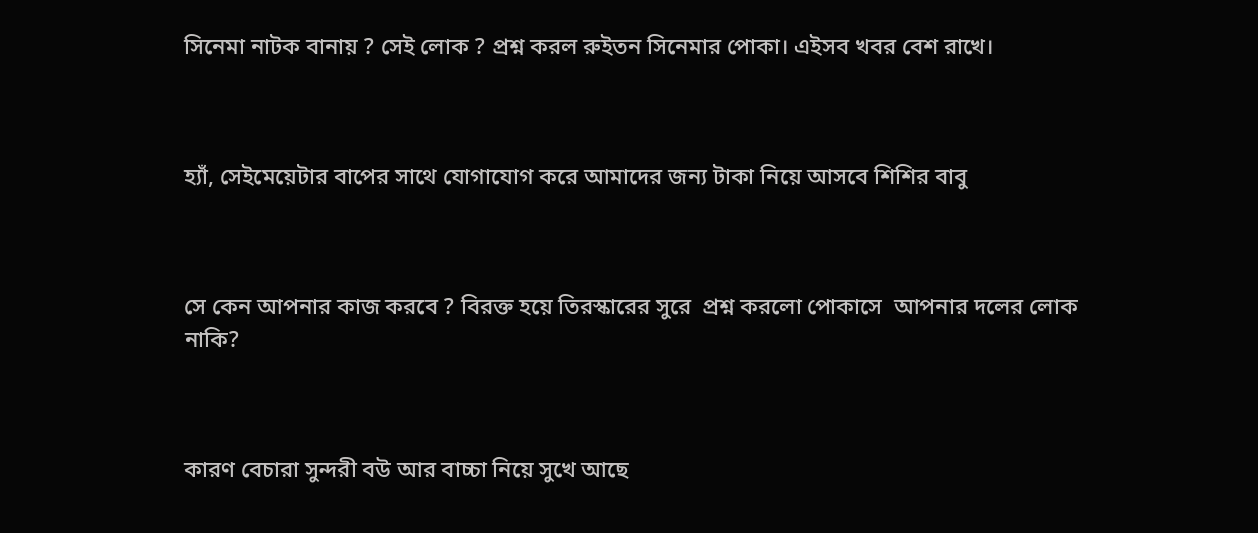সিনেমা নাটক বানায় ? সেই লোক ? প্রশ্ন করল রুইতন সিনেমার পোকা। এইসব খবর বেশ রাখে।



হ্যাঁ, সেইমেয়েটার বাপের সাথে যোগাযোগ করে আমাদের জন্য টাকা নিয়ে আসবে শিশির বাবু



সে কেন আপনার কাজ করবে ? বিরক্ত হয়ে তিরস্কারের সুরে  প্রশ্ন করলো পোকাসে  আপনার দলের লোক নাকি?



কারণ বেচারা সুন্দরী বউ আর বাচ্চা নিয়ে সুখে আছে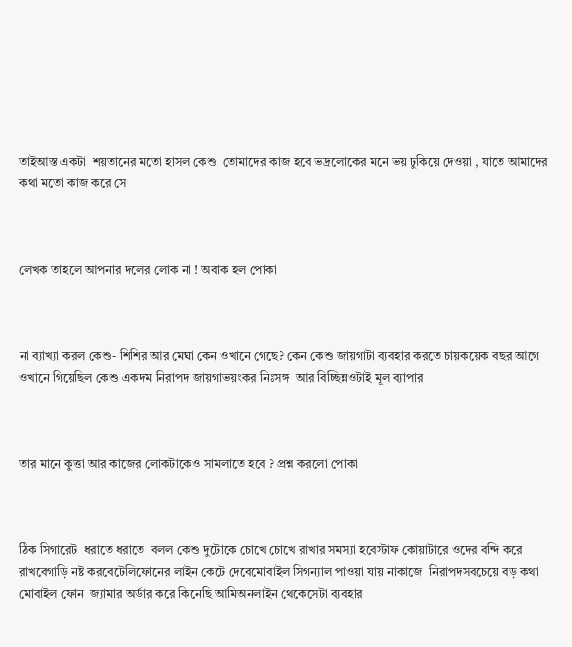তাইআস্ত একটা  শয়তানের মতো হাসল কেশু  তোমাদের কাজ হবে ভদ্রলোকের মনে ভয় ঢুকিয়ে দেওয়া , যাতে আমাদের কথা মতো কাজ করে সে



লেখক তাহলে আপনার দলের লোক না ! অবাক হল পোকা



না ব্যাখ্যা করল কেশু- শিশির আর মেঘা কেন ওখানে গেছে? কেন কেশু জায়গাটা ব্যবহার করতে চায়কয়েক বছর আগে ওখানে গিয়েছিল কেশু একদম নিরাপদ জায়গাভয়ংকর নিঃসঙ্গ  আর বিচ্ছিন্নওটাই মূল ব্যাপার



তার মানে কুত্তা আর কাজের লোকটাকেও সামলাতে হবে ? প্রশ্ন করলো পোকা



ঠিক সিগারেট  ধরাতে ধরাতে  বলল কেশু দুটোকে চোখে চোখে রাখার সমস্যা হবেস্টাফ কোয়াটারে ওদের বন্দি করে রাখবেগাড়ি নষ্ট করবেটেলিফোনের লাইন কেটে দেবেমোবাইল সিগন্যাল পাওয়া যায় নাকাজে  নিরাপদসবচেয়ে বড় কথা মোবাইল ফোন  জ্যামার অর্ডার করে কিনেছি আমিঅনলাইন থেকেসেটা ব্যবহার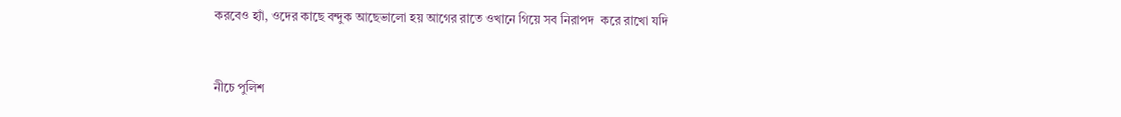করবেও হ্যাঁ, ওদের কাছে বন্দুক আছেভালো হয় আগের রাতে ওখানে গিয়ে সব নিরাপদ  করে রাখো যদি



নীচে পুলিশ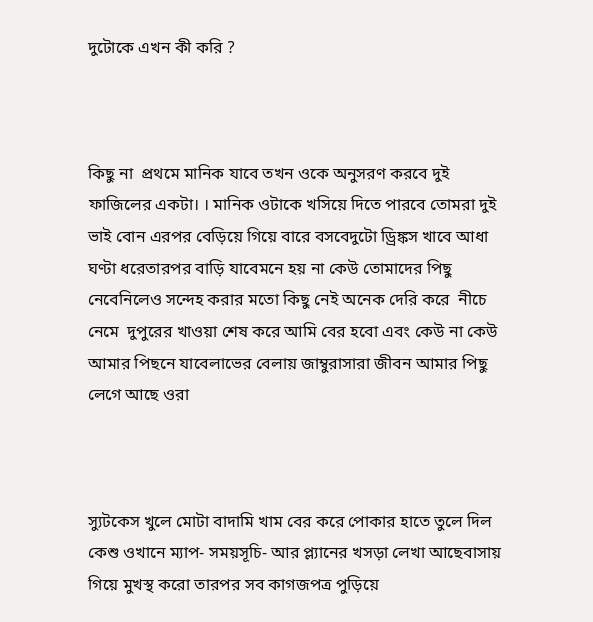দুটোকে এখন কী করি ?



কিছু না  প্রথমে মানিক যাবে তখন ওকে অনুসরণ করবে দুই ফাজিলের একটা। । মানিক ওটাকে খসিয়ে দিতে পারবে তোমরা দুই ভাই বোন এরপর বেড়িয়ে গিয়ে বারে বসবেদুটো ড্রিঙ্কস খাবে আধা ঘণ্টা ধরেতারপর বাড়ি যাবেমনে হয় না কেউ তোমাদের পিছু নেবেনিলেও সন্দেহ করার মতো কিছু নেই অনেক দেরি করে  নীচে নেমে  দুপুরের খাওয়া শেষ করে আমি বের হবো এবং কেউ না কেউ আমার পিছনে যাবেলাভের বেলায় জাম্বুরাসারা জীবন আমার পিছু লেগে আছে ওরা



স্যুটকেস খুলে মোটা বাদামি খাম বের করে পোকার হাতে তুলে দিল কেশু ওখানে ম্যাপ- সময়সূচি- আর প্ল্যানের খসড়া লেখা আছেবাসায় গিয়ে মুখস্থ করো তারপর সব কাগজপত্র পুড়িয়ে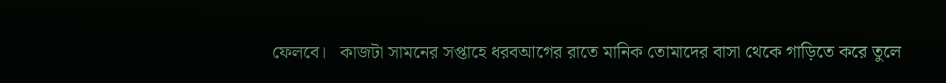ফেলবে।   কাজটা সামনের সপ্তাহে ধরবআগের রাতে মানিক তোমাদের বাসা থেকে গাড়িতে করে তুলে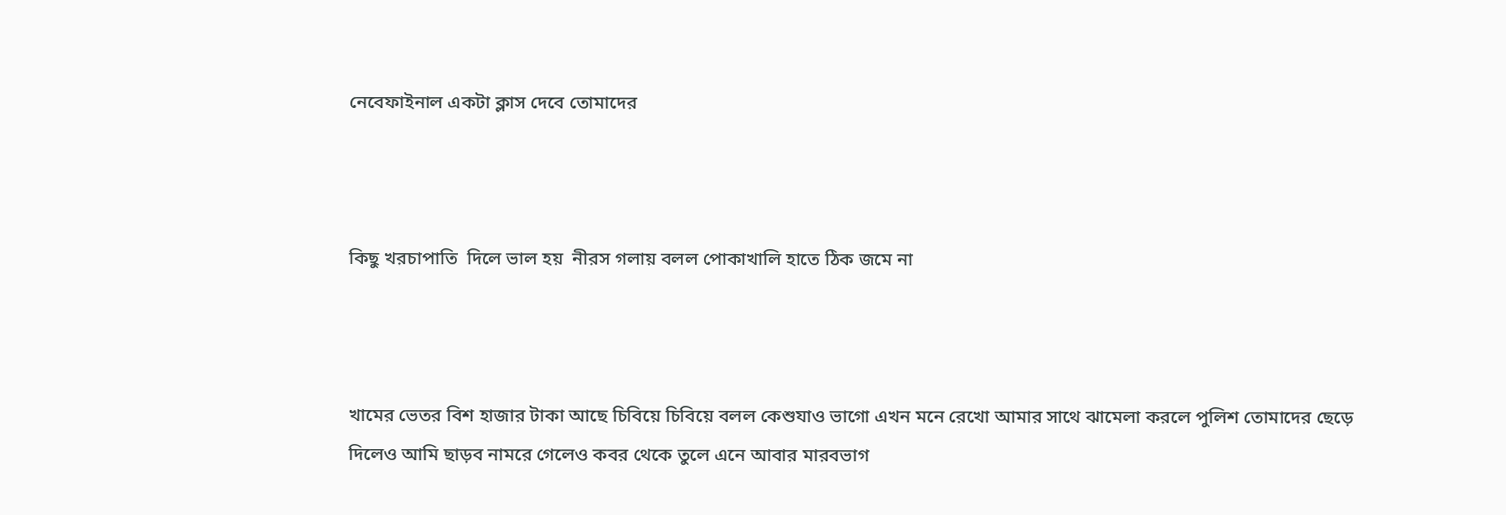নেবেফাইনাল একটা ক্লাস দেবে তোমাদের



কিছু খরচাপাতি  দিলে ভাল হয়  নীরস গলায় বলল পোকাখালি হাতে ঠিক জমে না



খামের ভেতর বিশ হাজার টাকা আছে চিবিয়ে চিবিয়ে বলল কেশুযাও ভাগো এখন মনে রেখো আমার সাথে ঝামেলা করলে পুলিশ তোমাদের ছেড়ে দিলেও আমি ছাড়ব নামরে গেলেও কবর থেকে তুলে এনে আবার মারবভাগ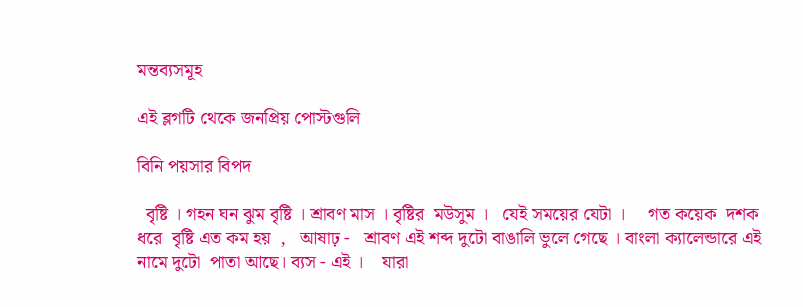মন্তব্যসমূহ

এই ব্লগটি থেকে জনপ্রিয় পোস্টগুলি

বিনি পয়সার বিপদ

  বৃষ্টি । গহন ঘন ঝুম বৃষ্টি । শ্রাবণ মাস । বৃষ্টির  মউসুম ।   যেই সময়ের যেটা ।     গত কয়েক  দশক ধরে  বৃষ্টি এত কম হয়  ,   আষাঢ় -   শ্রাবণ এই শব্দ দুটো বাঙালি ভুলে গেছে । বাংলা ক্যালেন্ডারে এই নামে দুটো  পাতা আছে। ব্যস - এই ।    যারা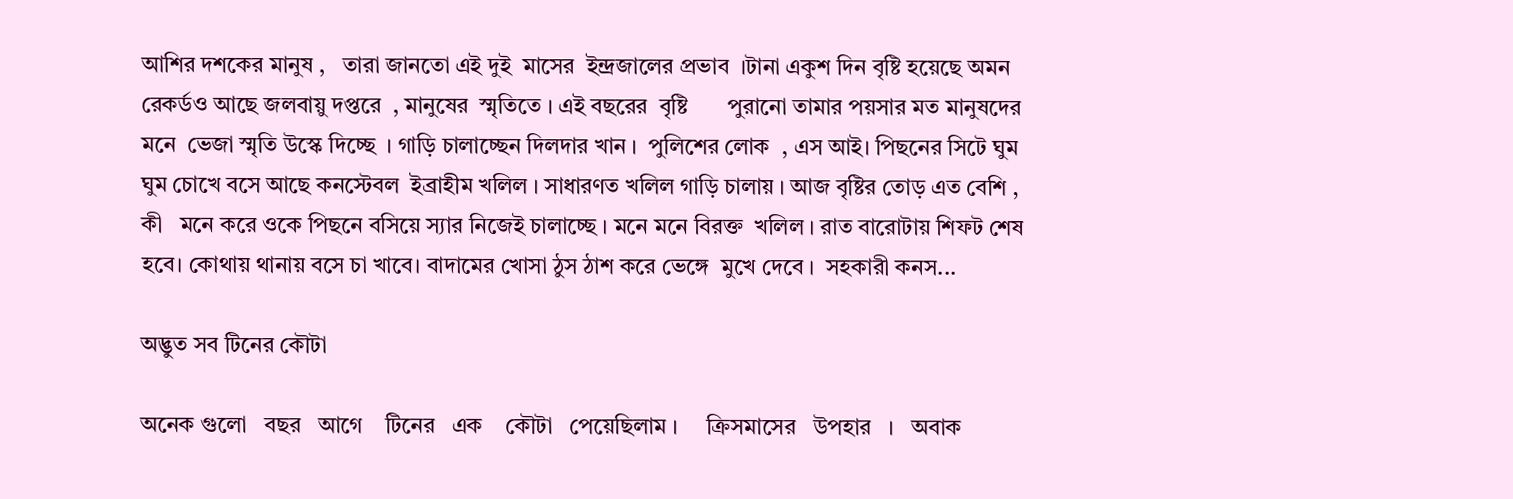আশির দশকের মানুষ ,   তারা জানতো এই দুই  মাসের  ইন্দ্রজালের প্রভাব  ।টানা একুশ দিন বৃষ্টি হয়েছে অমন রেকর্ডও আছে জলবায়ু দপ্তরে  , মানুষের  স্মৃতিতে । এই বছরের  বৃষ্টি       পুরানো তামার পয়সার মত মানুষদের  মনে  ভেজা স্মৃতি উস্কে দিচ্ছে  । গাড়ি চালাচ্ছেন দিলদার খান ।  পুলিশের লোক  , এস আই। পিছনের সিটে ঘুম ঘুম চোখে বসে আছে কনস্টেবল  ইব্রাহীম খলিল । সাধারণত খলিল গাড়ি চালায় । আজ বৃষ্টির তোড় এত বেশি ,   কী   মনে করে ওকে পিছনে বসিয়ে স্যার নিজেই চালাচ্ছে । মনে মনে বিরক্ত  খলিল । রাত বারোটায় শিফট শেষ হবে। কোথায় থানায় বসে চা খাবে। বাদামের খোসা ঠুস ঠাশ করে ভেঙ্গে  মুখে দেবে ।  সহকারী কনস...

অদ্ভুত সব টিনের কৌটা

অনেক গুলো   বছর   আগে    টিনের   এক    কৌটা   পেয়েছিলাম ।     ক্রিসমাসের   উপহার   ।   অবাক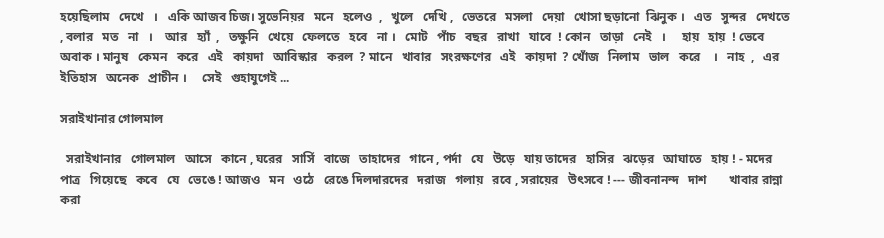হয়েছিলাম   দেখে   ।   একি আজব চিজ। সুভেনিয়র   মনে   হলেও  ,   খুলে   দেখি ,   ভেতরে   মসলা   দেয়া   খোসা ছড়ানো  ঝিনুক ।   এত   সুন্দর   দেখতে  , বলার   মত   না   ।    আর   হ্যাঁ  ,   তক্ষুনি   খেয়ে   ফেলতে   হবে   না ।   মোট   পাঁচ   বছর   রাখা   যাবে  ! কোন   তাড়া   নেই   ।     হায়   হায়  ! ভেবে   অবাক । মানুষ   কেমন   করে   এই   কায়দা   আবিস্কার   করল  ? মানে   খাবার   সংরক্ষণের   এই   কায়দা  ? খোঁজ   নিলাম   ভাল   করে    ।   নাহ  ,   এর   ইতিহাস   অনেক   প্রাচীন ।     সেই   গুহাযুগেই ...

সরাইখানার গোলমাল

  সরাইখানার   গোলমাল   আসে   কানে , ঘরের   সার্সি   বাজে   তাহাদের   গানে , পর্দা   যে   উড়ে   যায় তাদের   হাসির   ঝড়ের   আঘাতে   হায় ! - মদের   পাত্র   গিয়েছে   কবে   যে   ভেঙে ! আজও   মন   ওঠে   রেঙে দিলদারদের   দরাজ   গলায়   রবে , সরায়ের   উৎসবে ! --- জীবনানন্দ   দাশ       খাবার রান্না করা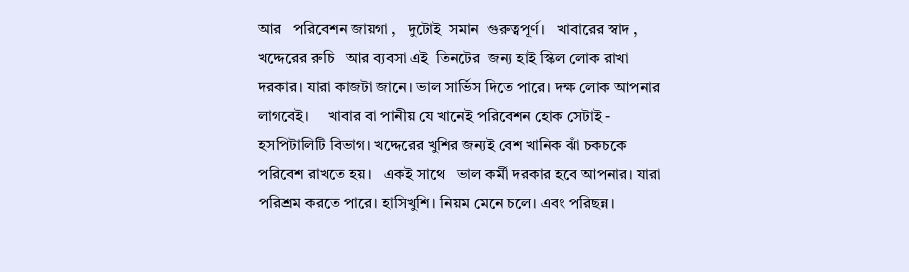আর   পরিবেশন জায়গা ,   দুটোই  সমান  গুরুত্বপূর্ণ।   খাবারের স্বাদ , খদ্দেরের রুচি   আর ব্যবসা এই  তিনটের  জন্য হাই স্কিল লোক রাখা দরকার। যারা কাজটা জানে। ভাল সার্ভিস দিতে পারে। দক্ষ লোক আপনার লাগবেই।     খাবার বা পানীয় যে খানেই পরিবেশন হোক সেটাই - হসপিটালিটি বিভাগ। খদ্দেরের খুশির জন্যই বেশ খানিক ঝাঁ চকচকে পরিবেশ রাখতে হয়।   একই সাথে   ভাল কর্মী দরকার হবে আপনার। যারা  পরিশ্রম করতে পারে। হাসিখুশি। নিয়ম মেনে চলে। এবং পরিছন্ন।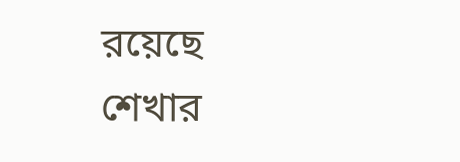রয়েছে  শেখার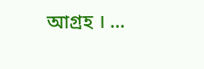আগ্রহ । ...